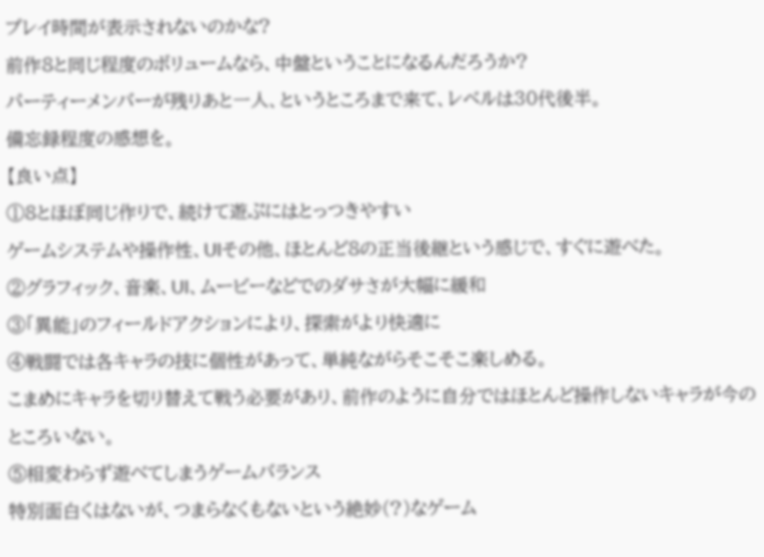プレイ時間が表示されないのかな?
前作8と同じ程度のボリュームなら、中盤ということになるんだろうか?
パーティーメンバーが残りあと一人、というところまで来て、レベルは30代後半。
備忘録程度の感想を。
【良い点】
①8とほぼ同じ作りで、続けて遊ぶにはとっつきやすい
ゲームシステムや操作性、UIその他、ほとんど8の正当後継という感じで、すぐに遊べた。
②グラフィック、音楽、UI、ムービーなどでのダサさが大幅に緩和
③「異能」のフィールドアクションにより、探索がより快適に
④戦闘では各キャラの技に個性があって、単純ながらそこそこ楽しめる。
こまめにキャラを切り替えて戦う必要があり、前作のように自分ではほとんど操作しないキャラが今のところいない。
⑤相変わらず遊べてしまうゲームバランス
特別面白くはないが、つまらなくもないという絶妙(?)なゲーム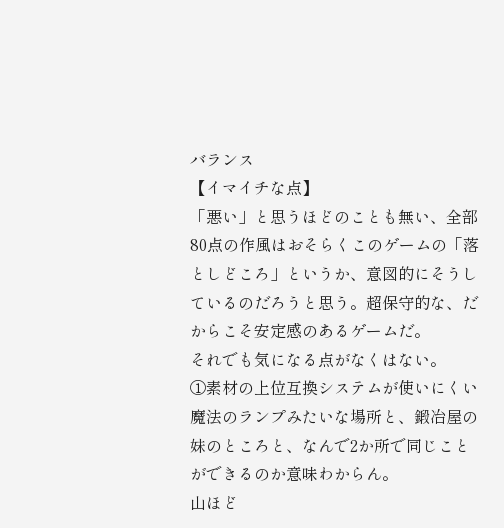バランス
【イマイチな点】
「悪い」と思うほどのことも無い、全部80点の作風はおそらくこのゲームの「落としどころ」というか、意図的にそうしているのだろうと思う。超保守的な、だからこそ安定感のあるゲームだ。
それでも気になる点がなくはない。
①素材の上位互換システムが使いにくい
魔法のランプみたいな場所と、鍛冶屋の妹のところと、なんで2か所で同じことができるのか意味わからん。
山ほど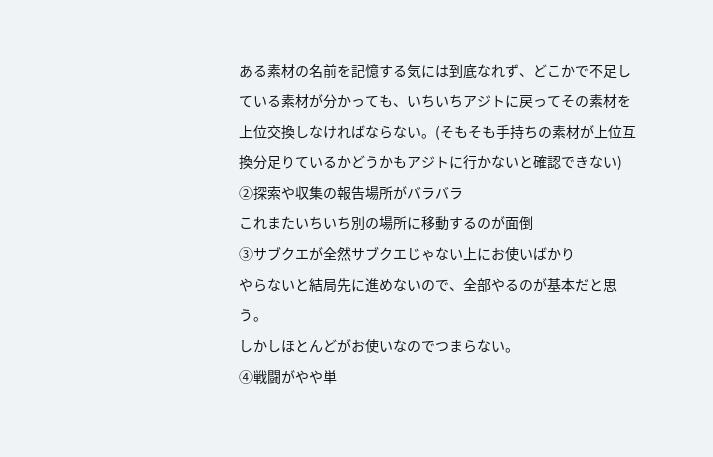ある素材の名前を記憶する気には到底なれず、どこかで不足している素材が分かっても、いちいちアジトに戻ってその素材を上位交換しなければならない。(そもそも手持ちの素材が上位互換分足りているかどうかもアジトに行かないと確認できない)
②探索や収集の報告場所がバラバラ
これまたいちいち別の場所に移動するのが面倒
③サブクエが全然サブクエじゃない上にお使いばかり
やらないと結局先に進めないので、全部やるのが基本だと思う。
しかしほとんどがお使いなのでつまらない。
④戦闘がやや単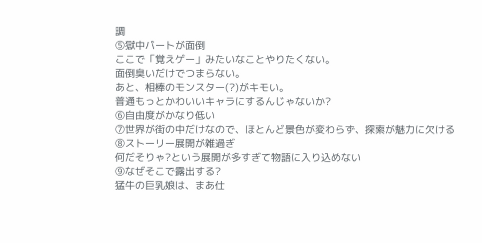調
⑤獄中パートが面倒
ここで「覚えゲー」みたいなことやりたくない。
面倒臭いだけでつまらない。
あと、相棒のモンスター(?)がキモい。
普通もっとかわいいキャラにするんじゃないか?
⑥自由度がかなり低い
⑦世界が街の中だけなので、ほとんど景色が変わらず、探索が魅力に欠ける
⑧ストーリー展開が雑過ぎ
何だそりゃ?という展開が多すぎて物語に入り込めない
⑨なぜそこで露出する?
猛牛の巨乳娘は、まあ仕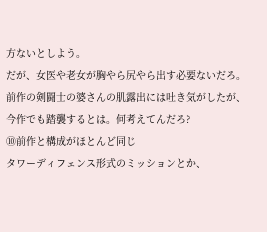方ないとしよう。
だが、女医や老女が胸やら尻やら出す必要ないだろ。
前作の剣闘士の婆さんの肌露出には吐き気がしたが、今作でも踏襲するとは。何考えてんだろ?
⑩前作と構成がほとんど同じ
タワーディフェンス形式のミッションとか、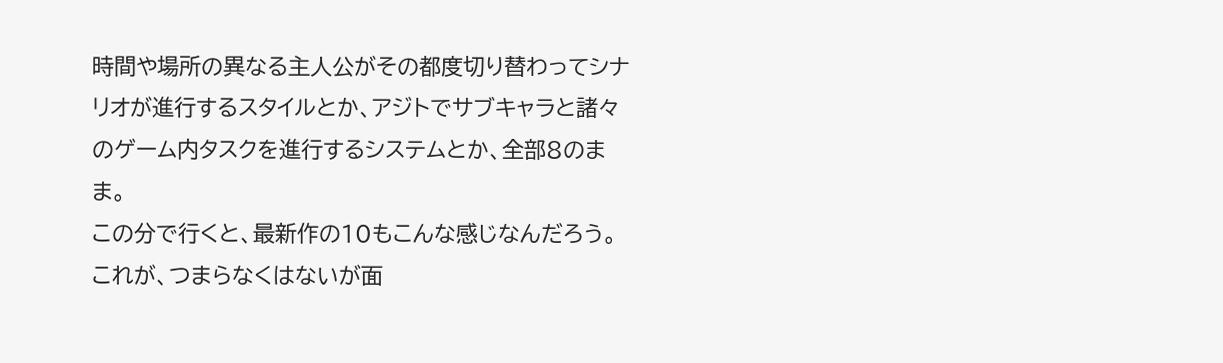時間や場所の異なる主人公がその都度切り替わってシナリオが進行するスタイルとか、アジトでサブキャラと諸々のゲーム内タスクを進行するシステムとか、全部8のまま。
この分で行くと、最新作の10もこんな感じなんだろう。
これが、つまらなくはないが面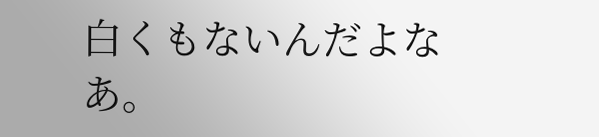白くもないんだよなあ。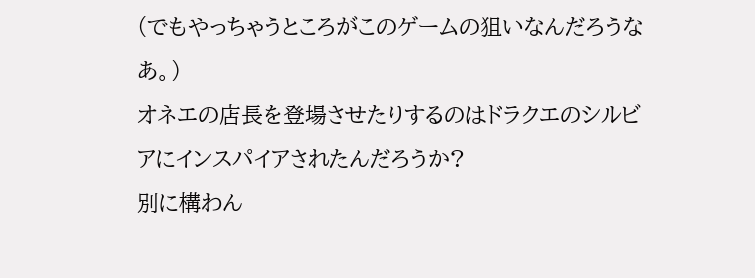(でもやっちゃうところがこのゲームの狙いなんだろうなあ。)
オネエの店長を登場させたりするのはドラクエのシルビアにインスパイアされたんだろうか?
別に構わん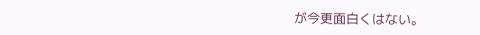が今更面白くはない。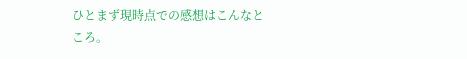ひとまず現時点での感想はこんなところ。